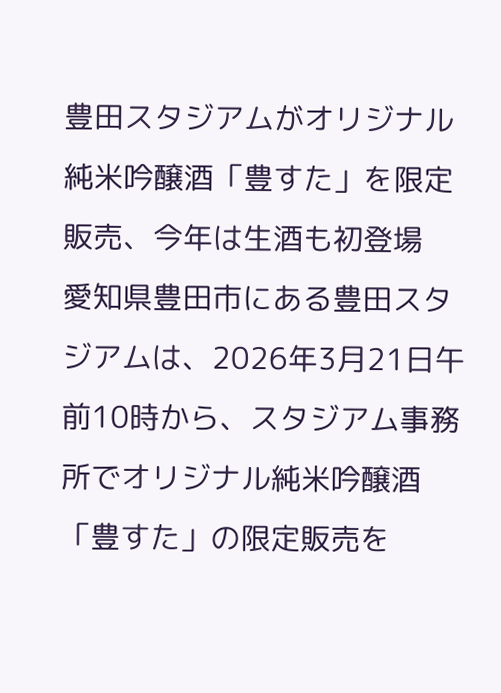豊田スタジアムがオリジナル純米吟醸酒「豊すた」を限定販売、今年は生酒も初登場
愛知県豊田市にある豊田スタジアムは、2026年3月21日午前10時から、スタジアム事務所でオリジナル純米吟醸酒「豊すた」の限定販売を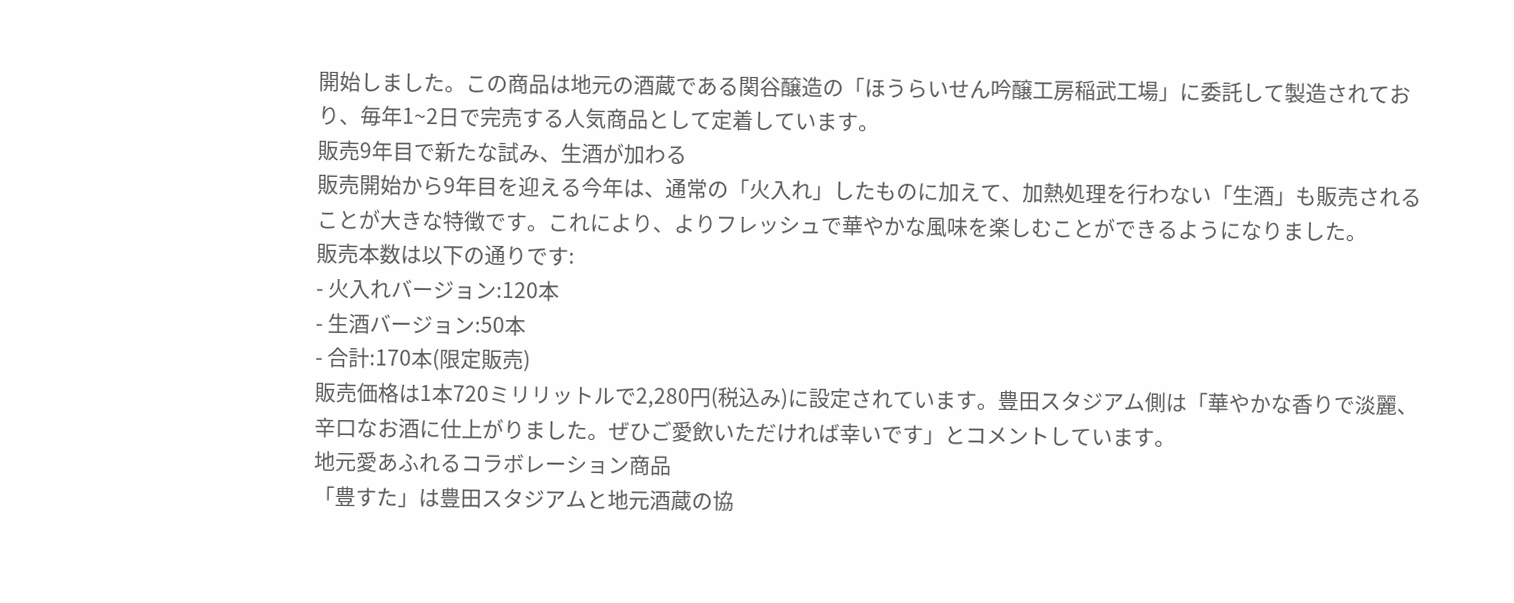開始しました。この商品は地元の酒蔵である関谷醸造の「ほうらいせん吟醸工房稲武工場」に委託して製造されており、毎年1~2日で完売する人気商品として定着しています。
販売9年目で新たな試み、生酒が加わる
販売開始から9年目を迎える今年は、通常の「火入れ」したものに加えて、加熱処理を行わない「生酒」も販売されることが大きな特徴です。これにより、よりフレッシュで華やかな風味を楽しむことができるようになりました。
販売本数は以下の通りです:
- 火入れバージョン:120本
- 生酒バージョン:50本
- 合計:170本(限定販売)
販売価格は1本720ミリリットルで2,280円(税込み)に設定されています。豊田スタジアム側は「華やかな香りで淡麗、辛口なお酒に仕上がりました。ぜひご愛飲いただければ幸いです」とコメントしています。
地元愛あふれるコラボレーション商品
「豊すた」は豊田スタジアムと地元酒蔵の協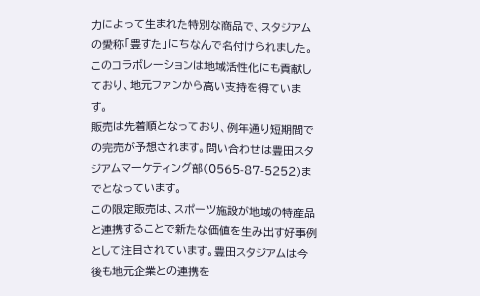力によって生まれた特別な商品で、スタジアムの愛称「豊すた」にちなんで名付けられました。このコラボレーションは地域活性化にも貢献しており、地元ファンから高い支持を得ています。
販売は先着順となっており、例年通り短期間での完売が予想されます。問い合わせは豊田スタジアムマーケティング部(0565-87-5252)までとなっています。
この限定販売は、スポーツ施設が地域の特産品と連携することで新たな価値を生み出す好事例として注目されています。豊田スタジアムは今後も地元企業との連携を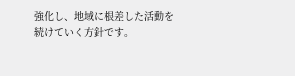強化し、地域に根差した活動を続けていく方針です。